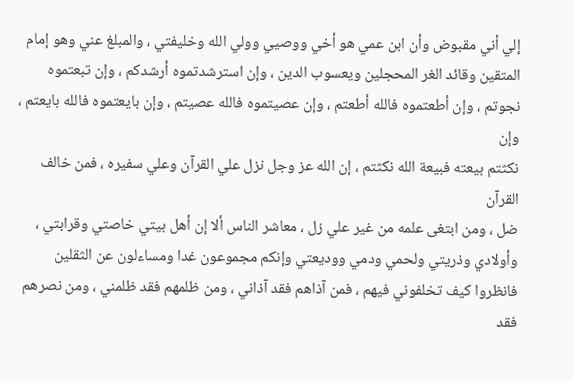إلي أني مقبوض وأن ابن عمي هو أخي ووصيي وولي الله وخليفتي ، والمبلغ عني وهو إمام
المتقين وقائد الغر المحجلين ويعسوب الدين ، وإن استرشدتموه أرشدكم ، وإن تبعتموه
نجوتم ، وإن أطعتموه فالله أطعتم ، وإن عصيتموه فالله عصيتم ، وإن بايعتموه فالله بايعتم ، وإن
نكثتم بيعته فبيعة الله نكثتم ، إن الله عز وجل نزل علي القرآن وعلي سفيره ، فمن خالف القرآن
ضل ، ومن ابتغى علمه من غير علي زل ، معاشر الناس ألا إن أهل بيتي خاصتي وقرابتي ،
وأولادي وذريتي ولحمي ودمي ووديعتي وإنكم مجموعون غدا ومساءلون عن الثقلين
فانظروا كيف تخلفوني فيهم ، فمن آذاهم فقد آذاني ، ومن ظلمهم فقد ظلمني ، ومن نصرهم
فقد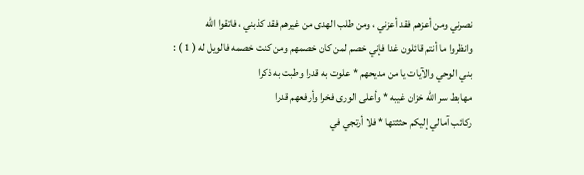نصرني ومن أعزهم فقد أعزني ، ومن طلب الهدى من غيرهم فقد كذبني ، فاتقوا الله
وانظروا ما أنتم قائلون غدا فإني خصم لمن كان خصمهم ومن كنت خصمه فالويل له ( 1 ) :
بني الوحي والآيات يا من مديحهم * علوت به قدرا وطبت به ذكرا
مهابط سر الله خزان غيبه * وأعلى الورى فخرا وأرفعهم قدرا
ركائب آمالي إليكم حثثتها * فلا أرتجي في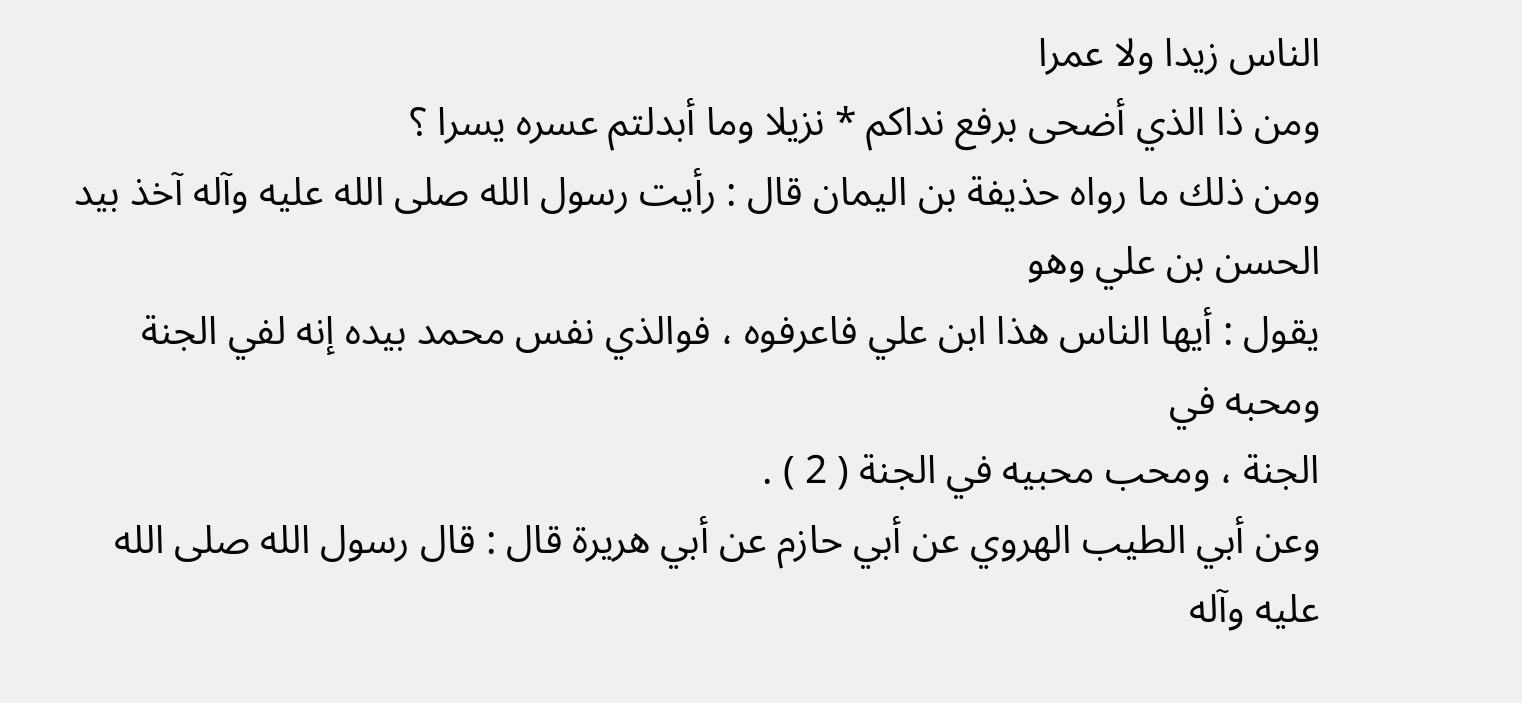الناس زيدا ولا عمرا
ومن ذا الذي أضحى برفع نداكم * نزيلا وما أبدلتم عسره يسرا ؟
ومن ذلك ما رواه حذيفة بن اليمان قال : رأيت رسول الله صلى الله عليه وآله آخذ بيد الحسن بن علي وهو
يقول : أيها الناس هذا ابن علي فاعرفوه ، فوالذي نفس محمد بيده إنه لفي الجنة ومحبه في
الجنة ، ومحب محبيه في الجنة ( 2 ) .
وعن أبي الطيب الهروي عن أبي حازم عن أبي هريرة قال : قال رسول الله صلى الله عليه وآله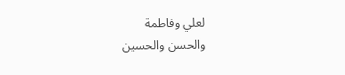لعلي وفاطمة
والحسن والحسين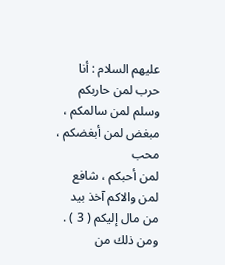عليهم السلام : أنا حرب لمن حاربكم وسلم لمن سالمكم ، مبغض لمن أبغضكم ، محب
لمن أحبكم ، شافع لمن والاكم آخذ بيد من مال إليكم ( 3 ) .
ومن ذلك من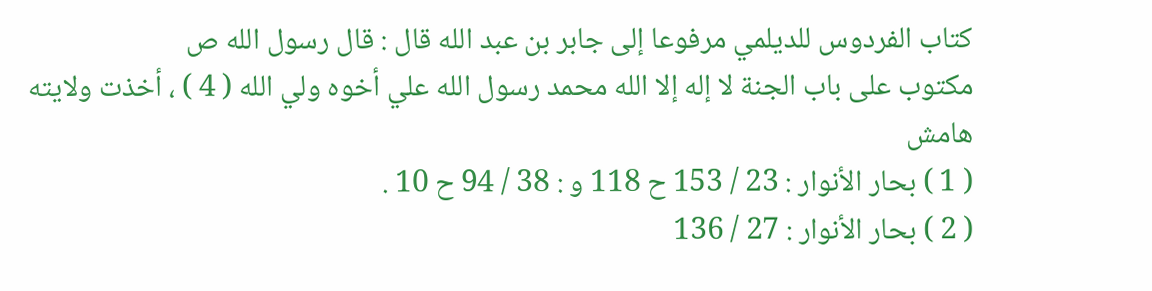كتاب الفردوس للديلمي مرفوعا إلى جابر بن عبد الله قال : قال رسول الله ص
مكتوب على باب الجنة لا إله إلا الله محمد رسول الله علي أخوه ولي الله ( 4 ) ، أخذت ولايته
هامش
( 1 ) بحار الأنوار : 23 / 153 ح 118 و : 38 / 94 ح 10 .
( 2 ) بحار الأنوار : 27 / 136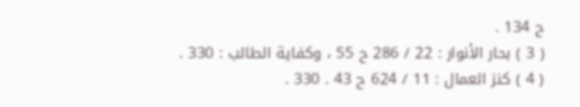ح 134 .
( 3 ) بحار الأنوار : 22 / 286 ح 55 ، وكفاية الطالب : 330 .
( 4 ) كنز العمال : 11 / 624 ح 43 . 330 .